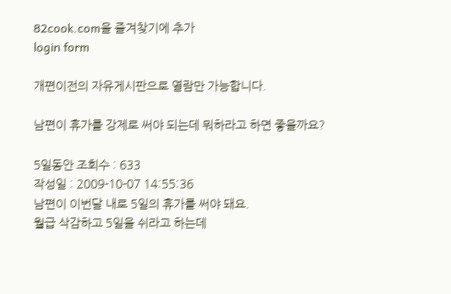82cook.com을 즐겨찾기에 추가
login form

개편이전의 자유게시판으로 열람만 가능합니다.

남편이 휴가를 강제로 써야 되는데 뭐하라고 하면 좋을까요?

5일동안 조회수 : 633
작성일 : 2009-10-07 14:55:36
남편이 이번달 내로 5일의 휴가를 써야 돼요.
월급 삭감하고 5일을 쉬라고 하는데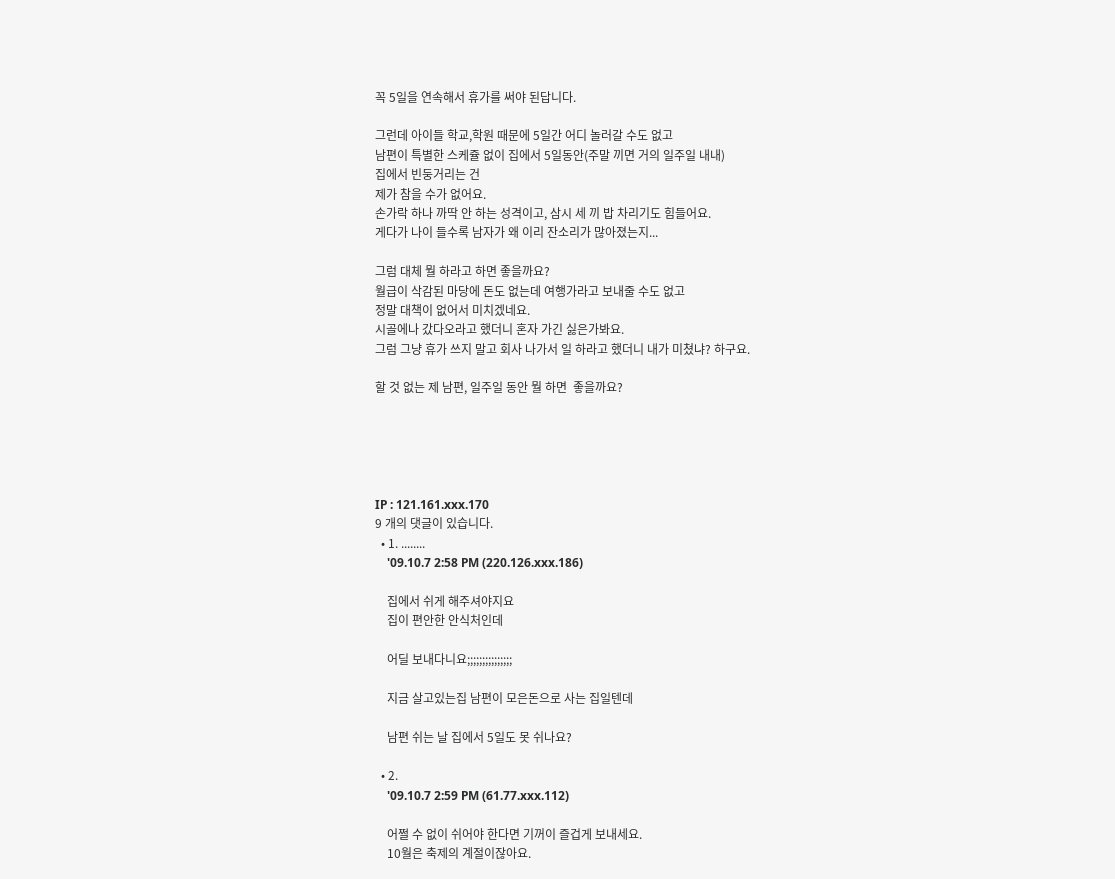꼭 5일을 연속해서 휴가를 써야 된답니다.

그런데 아이들 학교,학원 때문에 5일간 어디 놀러갈 수도 없고
남편이 특별한 스케쥴 없이 집에서 5일동안(주말 끼면 거의 일주일 내내)
집에서 빈둥거리는 건
제가 참을 수가 없어요.
손가락 하나 까딱 안 하는 성격이고, 삼시 세 끼 밥 차리기도 힘들어요.
게다가 나이 들수록 남자가 왜 이리 잔소리가 많아졌는지...

그럼 대체 뭘 하라고 하면 좋을까요?
월급이 삭감된 마당에 돈도 없는데 여행가라고 보내줄 수도 없고
정말 대책이 없어서 미치겠네요.
시골에나 갔다오라고 했더니 혼자 가긴 싫은가봐요.
그럼 그냥 휴가 쓰지 말고 회사 나가서 일 하라고 했더니 내가 미쳤냐? 하구요.

할 것 없는 제 남편, 일주일 동안 뭘 하면  좋을까요?





IP : 121.161.xxx.170
9 개의 댓글이 있습니다.
  • 1. ........
    '09.10.7 2:58 PM (220.126.xxx.186)

    집에서 쉬게 해주셔야지요
    집이 편안한 안식처인데

    어딜 보내다니요;;;;;;;;;;;;;;;

    지금 살고있는집 남편이 모은돈으로 사는 집일텐데

    남편 쉬는 날 집에서 5일도 못 쉬나요?

  • 2.
    '09.10.7 2:59 PM (61.77.xxx.112)

    어쩔 수 없이 쉬어야 한다면 기꺼이 즐겁게 보내세요.
    10월은 축제의 계절이잖아요.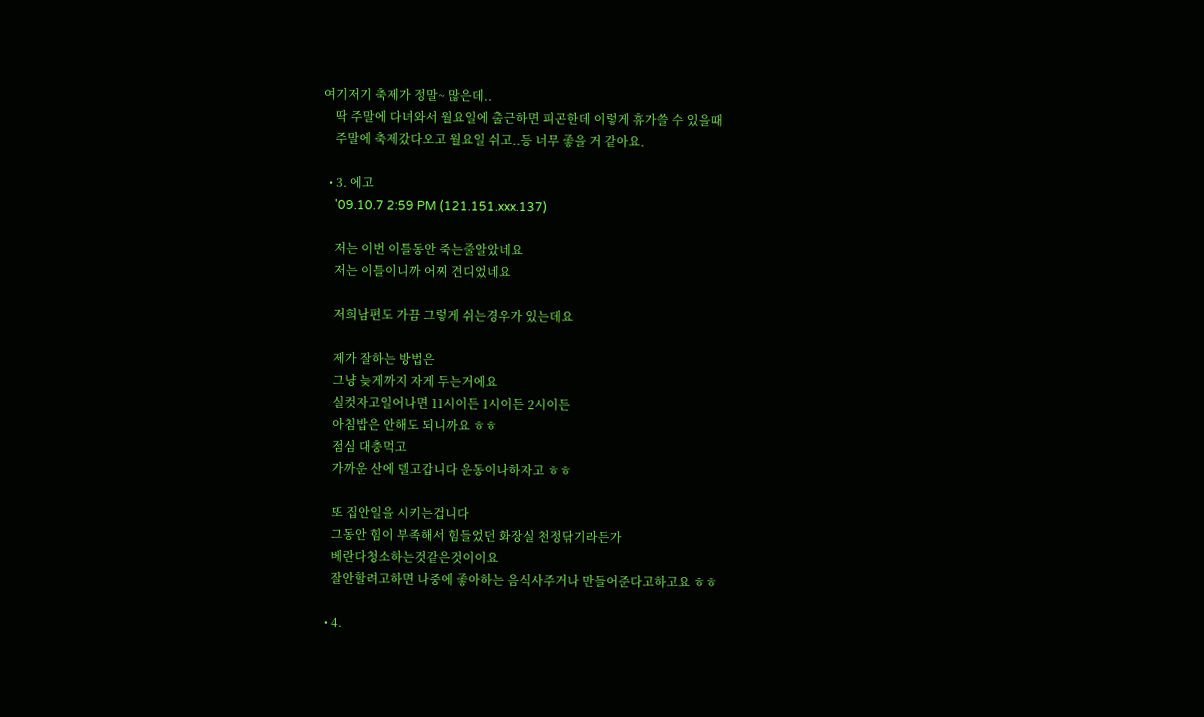여기저기 축제가 정말~ 많은데..
    딱 주말에 다녀와서 월요일에 출근하면 피곤한데 이렇게 휴가쓸 수 있을때
    주말에 축제갔다오고 월요일 쉬고..등 너무 좋을 거 같아요.

  • 3. 에고
    '09.10.7 2:59 PM (121.151.xxx.137)

    저는 이번 이틀동안 죽는줄알았네요
    저는 이틀이니까 어찌 견디었네요

    저희남편도 가끔 그렇게 쉬는경우가 있는데요

    제가 잘하는 방법은
    그냥 늦게까지 자게 두는거에요
    실컷자고일어나면 11시이든 1시이든 2시이든
    아침밥은 안해도 되니까요 ㅎㅎ
    점심 대충먹고
    가까운 산에 델고갑니다 운동이나하자고 ㅎㅎ

    또 집안일을 시키는겁니다
    그동안 힘이 부족해서 힘들었던 화장실 천정닦기라든가
    베란다청소하는것같은것이이요
    잘안할려고하면 나중에 좋아하는 음식사주거나 만들어준다고하고요 ㅎㅎ

  • 4.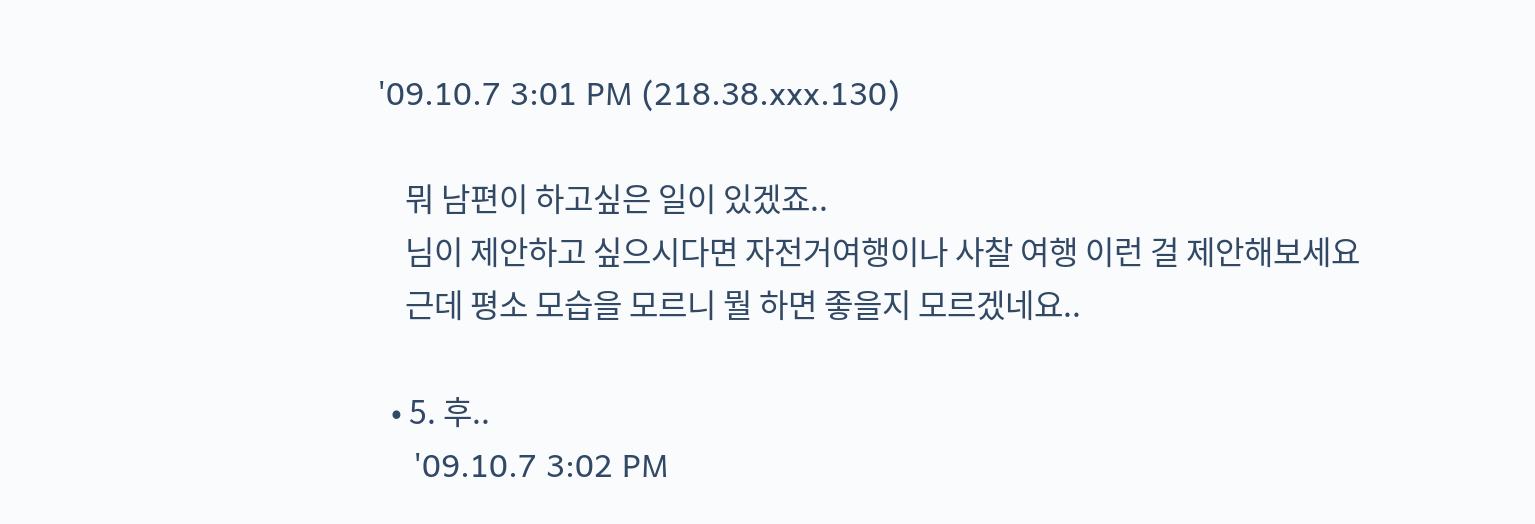'09.10.7 3:01 PM (218.38.xxx.130)

    뭐 남편이 하고싶은 일이 있겠죠..
    님이 제안하고 싶으시다면 자전거여행이나 사찰 여행 이런 걸 제안해보세요
    근데 평소 모습을 모르니 뭘 하면 좋을지 모르겠네요..

  • 5. 후..
    '09.10.7 3:02 PM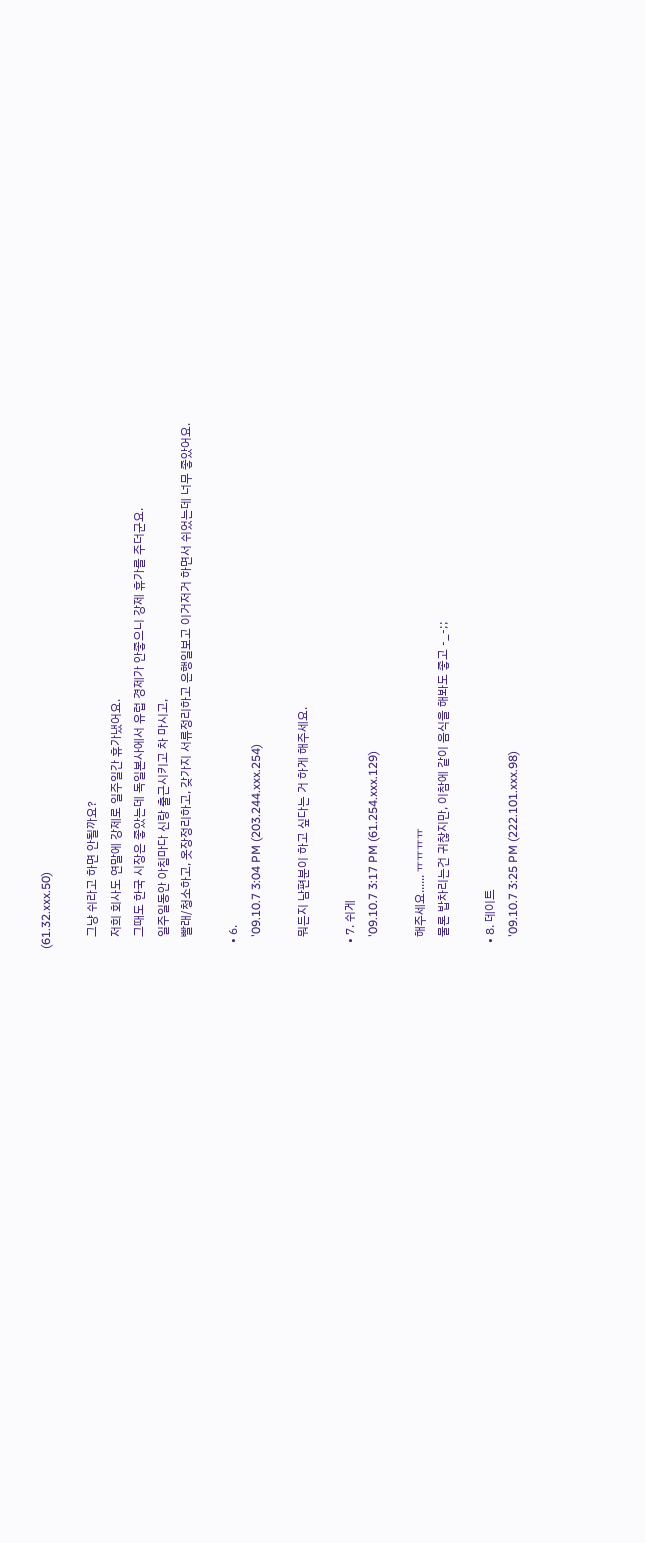(61.32.xxx.50)

    그냥 쉬라고 하면 안될까요?
    저희 회사도 연말에 강제로 일주일간 휴가냈어요.
    그때도 한국 시장은 좋았는데 독일본사에서 유럽 경제가 안좋으니 강제 휴가를 주더군요.
    일주일동안 아침마다 신랑 출근시키고 차 마시고,
    빨래/청소하고, 옷장정리하고, 갖가지 서류정리하고 은행일보고 이거저거 하면서 쉬었는데 너무 좋았어요.

  • 6.
    '09.10.7 3:04 PM (203.244.xxx.254)

    뭐든지 남편분이 하고 싶다는 거 하게 해주세요.

  • 7. 쉬게
    '09.10.7 3:17 PM (61.254.xxx.129)

    해주세요...... ㅠㅠㅠㅠ
    물론 밥차리는건 귀찮지만, 이참에 같이 음식을 해봐도 좋고 -_-;;

  • 8. 데이트
    '09.10.7 3:25 PM (222.101.xxx.98)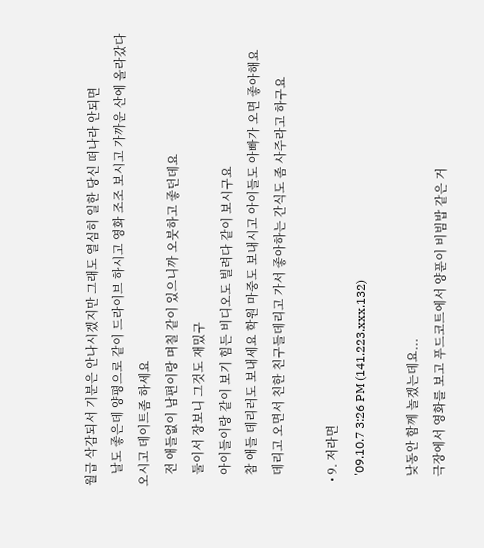월급 삭감되서 기분은 안나시겠지만 그래도 열심히 일한 당신 떠나라 안되면
    날도 좋은데 양평으로 같이 드라이브 하시고 영화 조조 보시고 가까운 산에 올라갔다 오시고 데이트좀 하세요
    전 애들없이 남편이랑 며칠 같이 있으니까 오붓하고 좋던데요
    둘이서 장보니 그것도 재밌구
    아이들이랑 같이 보기 힘든 비디오도 빌려다 같이 보시구요
    참 애들 데리러도 보내세요 학원 마중도 보내시고 아이들도 아빠가 오면 좋아해요
    데리고 오면서 친한 친구들데리고 가서 좋아하는 간식도 좀 사주라고 하구요

  • 9. 저라면
    '09.10.7 3:26 PM (141.223.xxx.132)

    낮동안 함께 놀겠는데요...
    극장에서 영화를 보고 푸드코트에서 양푼이 비빔밥 같은 거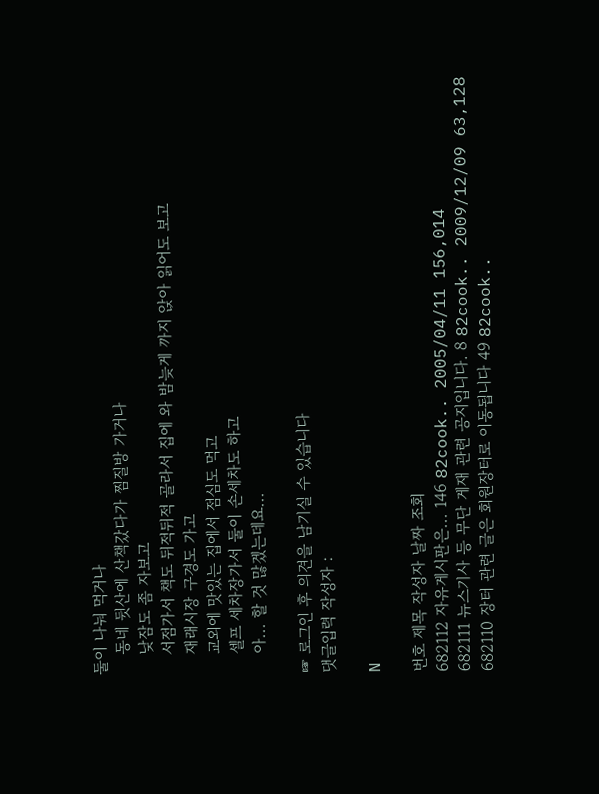둘이 나눠 먹거나
    동네 뒷산에 산책갔다가 찜질방 가거나
    낮잠도 좀 자보고
    서점가서 책도 뒤적뒤적 골라서 집에 와 밤늦게 까지 앉아 읽어도 보고
    재래시장 구경도 가고
    교외에 맛있는 집에서 점심도 먹고
    셀프 세차장가서 둘이 손세차도 하고
    아... 할 것 많겠는데요...

☞ 로그인 후 의견을 남기실 수 있습니다
댓글입력 작성자 :

N

번호 제목 작성자 날짜 조회
682112 자유게시판은... 146 82cook.. 2005/04/11 156,014
682111 뉴스기사 등 무단 게재 관련 공지입니다. 8 82cook.. 2009/12/09 63,128
682110 장터 관련 글은 회원장터로 이동됩니다 49 82cook..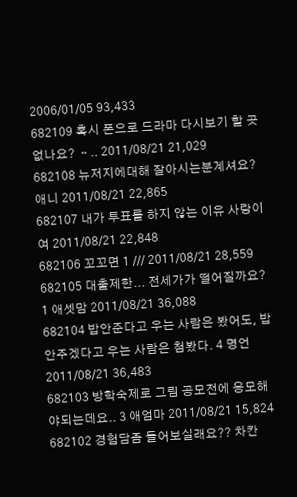2006/01/05 93,433
682109 혹시 폰으로 드라마 다시보기 할 곳 없나요? ᆢ.. 2011/08/21 21,029
682108 뉴저지에대해 잘아시는분계셔요? 애니 2011/08/21 22,865
682107 내가 투표를 하지 않는 이유 사랑이여 2011/08/21 22,848
682106 꼬꼬면 1 /// 2011/08/21 28,559
682105 대출제한... 전세가가 떨어질까요? 1 애셋맘 2011/08/21 36,088
682104 밥안준다고 우는 사람은 봤어도, 밥 안주겠다고 우는 사람은 첨봤다. 4 명언 2011/08/21 36,483
682103 방학숙제로 그림 공모전에 응모해야되는데요.. 3 애엄마 2011/08/21 15,824
682102 경험담좀 들어보실래요?? 차칸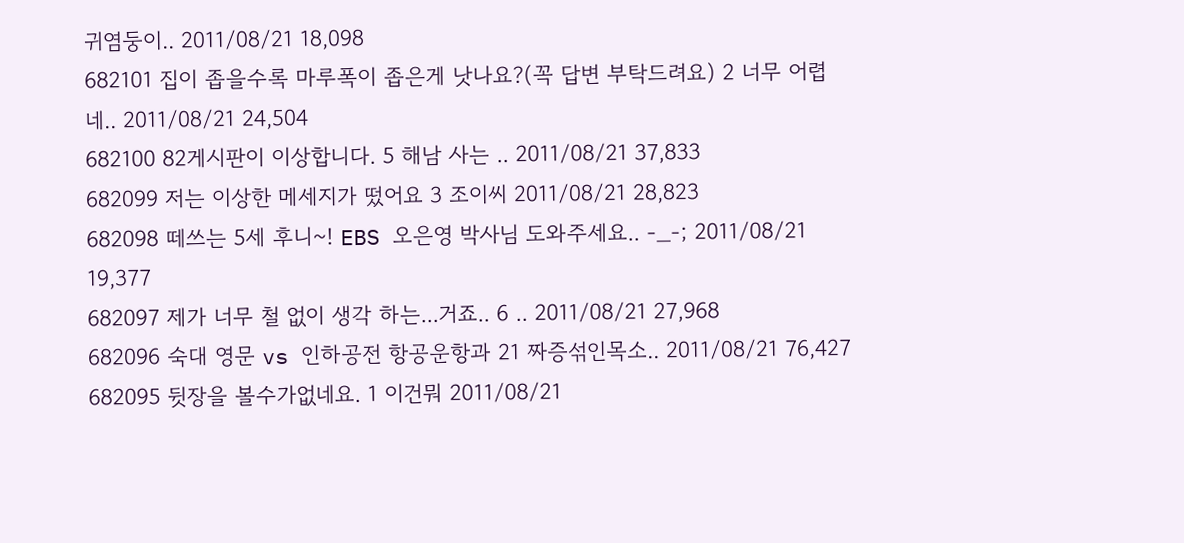귀염둥이.. 2011/08/21 18,098
682101 집이 좁을수록 마루폭이 좁은게 낫나요?(꼭 답변 부탁드려요) 2 너무 어렵네.. 2011/08/21 24,504
682100 82게시판이 이상합니다. 5 해남 사는 .. 2011/08/21 37,833
682099 저는 이상한 메세지가 떴어요 3 조이씨 2011/08/21 28,823
682098 떼쓰는 5세 후니~! EBS 오은영 박사님 도와주세요.. -_-; 2011/08/21 19,377
682097 제가 너무 철 없이 생각 하는...거죠.. 6 .. 2011/08/21 27,968
682096 숙대 영문 vs 인하공전 항공운항과 21 짜증섞인목소.. 2011/08/21 76,427
682095 뒷장을 볼수가없네요. 1 이건뭐 2011/08/21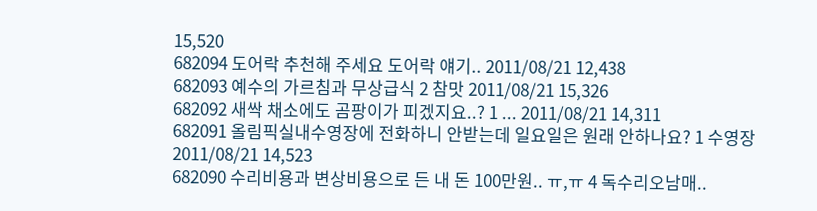15,520
682094 도어락 추천해 주세요 도어락 얘기.. 2011/08/21 12,438
682093 예수의 가르침과 무상급식 2 참맛 2011/08/21 15,326
682092 새싹 채소에도 곰팡이가 피겠지요..? 1 ... 2011/08/21 14,311
682091 올림픽실내수영장에 전화하니 안받는데 일요일은 원래 안하나요? 1 수영장 2011/08/21 14,523
682090 수리비용과 변상비용으로 든 내 돈 100만원.. ㅠ,ㅠ 4 독수리오남매..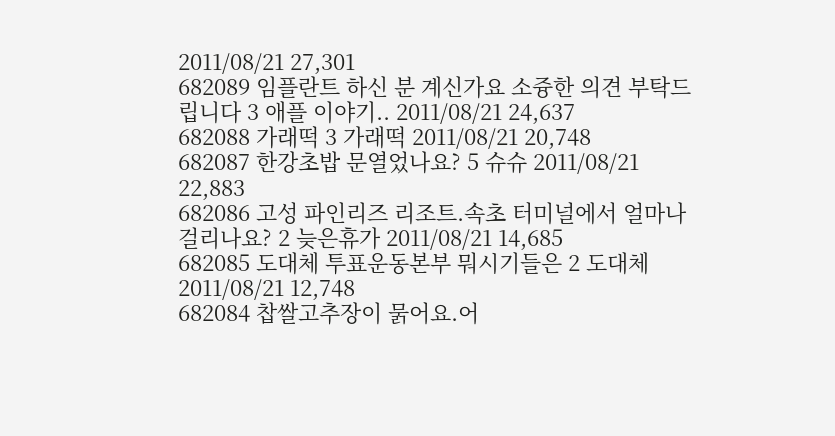2011/08/21 27,301
682089 임플란트 하신 분 계신가요 소즁한 의견 부탁드립니다 3 애플 이야기.. 2011/08/21 24,637
682088 가래떡 3 가래떡 2011/08/21 20,748
682087 한강초밥 문열었나요? 5 슈슈 2011/08/21 22,883
682086 고성 파인리즈 리조트.속초 터미널에서 얼마나 걸리나요? 2 늦은휴가 2011/08/21 14,685
682085 도대체 투표운동본부 뭐시기들은 2 도대체 2011/08/21 12,748
682084 찹쌀고추장이 묽어요.어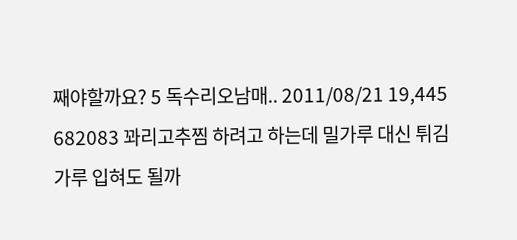째야할까요? 5 독수리오남매.. 2011/08/21 19,445
682083 꽈리고추찜 하려고 하는데 밀가루 대신 튀김가루 입혀도 될까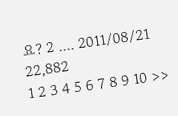요? 2 .... 2011/08/21 22,882
1 2 3 4 5 6 7 8 9 10 >>